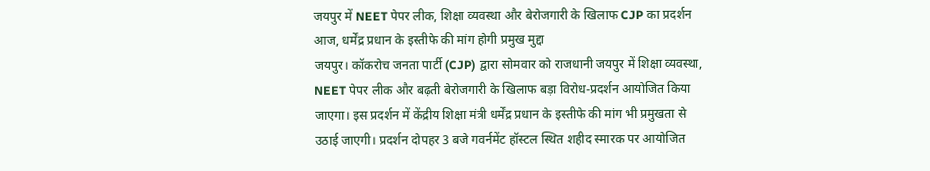जयपुर में NEET पेपर लीक, शिक्षा व्यवस्था और बेरोजगारी के खिलाफ CJP का प्रदर्शन आज, धर्मेंद्र प्रधान के इस्तीफे की मांग होगी प्रमुख मुद्दा
जयपुर। कॉकरोच जनता पार्टी (CJP) द्वारा सोमवार को राजधानी जयपुर में शिक्षा व्यवस्था, NEET पेपर लीक और बढ़ती बेरोजगारी के खिलाफ बड़ा विरोध-प्रदर्शन आयोजित किया जाएगा। इस प्रदर्शन में केंद्रीय शिक्षा मंत्री धर्मेंद्र प्रधान के इस्तीफे की मांग भी प्रमुखता से उठाई जाएगी। प्रदर्शन दोपहर 3 बजे गवर्नमेंट हॉस्टल स्थित शहीद स्मारक पर आयोजित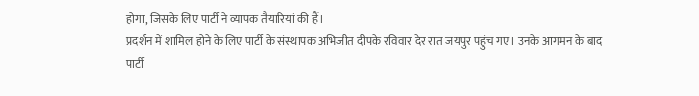होगा, जिसके लिए पार्टी ने व्यापक तैयारियां की हैं।
प्रदर्शन में शामिल होने के लिए पार्टी के संस्थापक अभिजीत दीपके रविवार देर रात जयपुर पहुंच गए। उनके आगमन के बाद पार्टी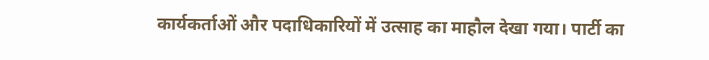कार्यकर्ताओं और पदाधिकारियों में उत्साह का माहौल देखा गया। पार्टी का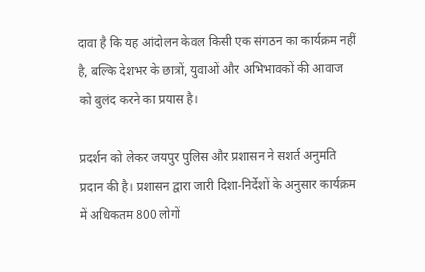दावा है कि यह आंदोलन केवल किसी एक संगठन का कार्यक्रम नहीं है, बल्कि देशभर के छात्रों, युवाओं और अभिभावकों की आवाज को बुलंद करने का प्रयास है।

प्रदर्शन को लेकर जयपुर पुलिस और प्रशासन ने सशर्त अनुमति प्रदान की है। प्रशासन द्वारा जारी दिशा-निर्देशों के अनुसार कार्यक्रम में अधिकतम 800 लोगों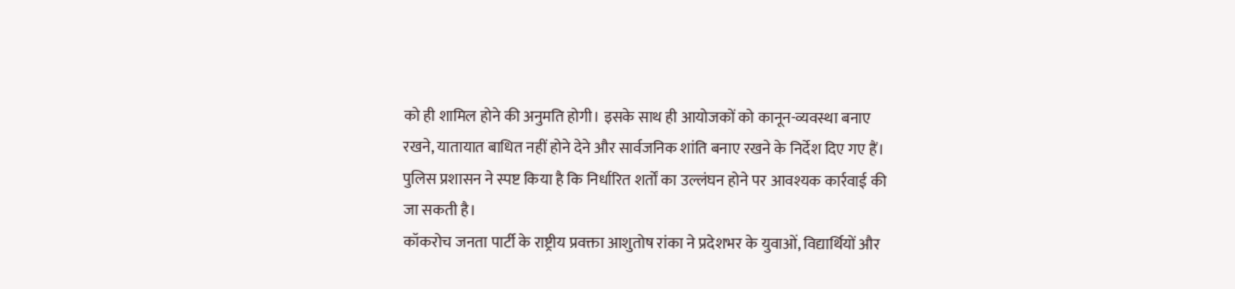को ही शामिल होने की अनुमति होगी। इसके साथ ही आयोजकों को कानून-व्यवस्था बनाए रखने, यातायात बाधित नहीं होने देने और सार्वजनिक शांति बनाए रखने के निर्देश दिए गए हैं। पुलिस प्रशासन ने स्पष्ट किया है कि निर्धारित शर्तों का उल्लंघन होने पर आवश्यक कार्रवाई की जा सकती है।
कॉकरोच जनता पार्टी के राष्ट्रीय प्रवक्ता आशुतोष रांका ने प्रदेशभर के युवाओं, विद्यार्थियों और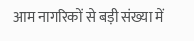आम नागरिकों से बड़ी संख्या में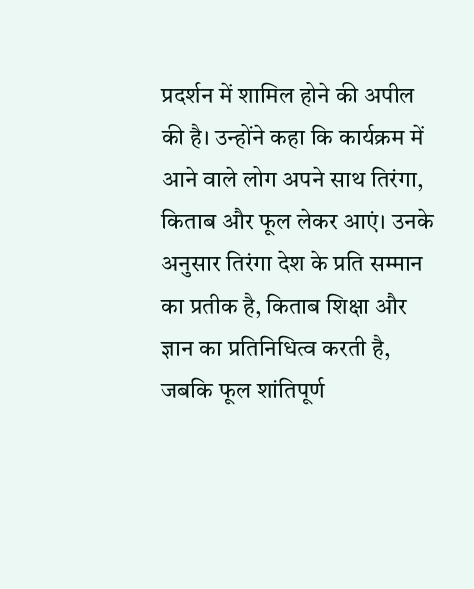प्रदर्शन में शामिल होने की अपील की है। उन्होंने कहा कि कार्यक्रम में आने वाले लोग अपने साथ तिरंगा, किताब और फूल लेकर आएं। उनके अनुसार तिरंगा देश के प्रति सम्मान का प्रतीक है, किताब शिक्षा और ज्ञान का प्रतिनिधित्व करती है, जबकि फूल शांतिपूर्ण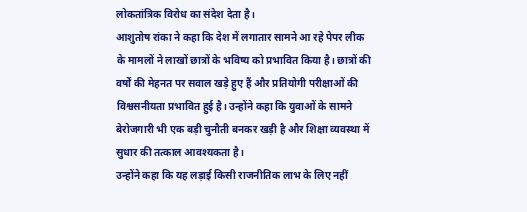लोकतांत्रिक विरोध का संदेश देता है।
आशुतोष रांका ने कहा कि देश में लगातार सामने आ रहे पेपर लीक के मामलों ने लाखों छात्रों के भविष्य को प्रभावित किया है। छात्रों की वर्षों की मेहनत पर सवाल खड़े हुए हैं और प्रतियोगी परीक्षाओं की विश्वसनीयता प्रभावित हुई है। उन्होंने कहा कि युवाओं के सामने बेरोजगारी भी एक बड़ी चुनौती बनकर खड़ी है और शिक्षा व्यवस्था में सुधार की तत्काल आवश्यकता है।
उन्होंने कहा कि यह लड़ाई किसी राजनीतिक लाभ के लिए नहीं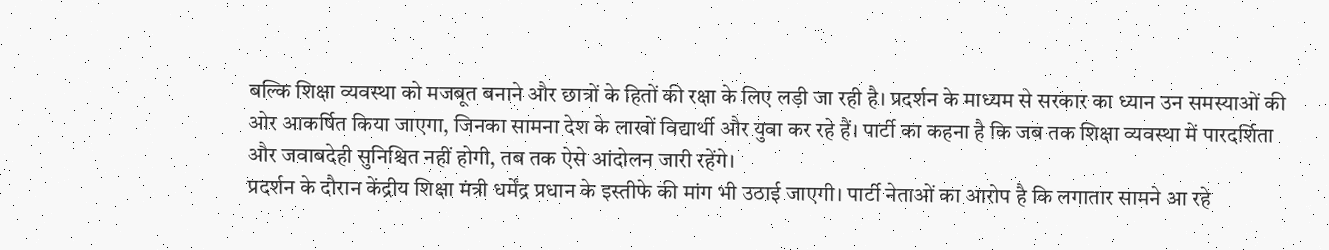बल्कि शिक्षा व्यवस्था को मजबूत बनाने और छात्रों के हितों की रक्षा के लिए लड़ी जा रही है। प्रदर्शन के माध्यम से सरकार का ध्यान उन समस्याओं की ओर आकर्षित किया जाएगा, जिनका सामना देश के लाखों विद्यार्थी और युवा कर रहे हैं। पार्टी का कहना है कि जब तक शिक्षा व्यवस्था में पारदर्शिता और जवाबदेही सुनिश्चित नहीं होगी, तब तक ऐसे आंदोलन जारी रहेंगे।
प्रदर्शन के दौरान केंद्रीय शिक्षा मंत्री धर्मेंद्र प्रधान के इस्तीफे की मांग भी उठाई जाएगी। पार्टी नेताओं का आरोप है कि लगातार सामने आ रहे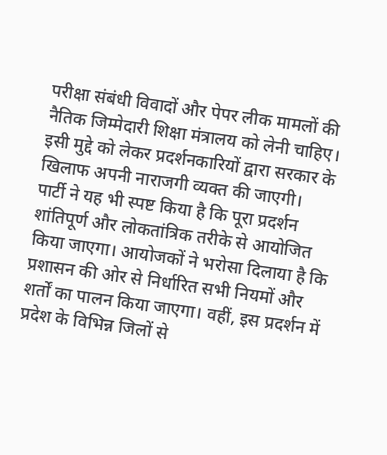परीक्षा संबंधी विवादों और पेपर लीक मामलों की नैतिक जिम्मेदारी शिक्षा मंत्रालय को लेनी चाहिए। इसी मुद्दे को लेकर प्रदर्शनकारियों द्वारा सरकार के खिलाफ अपनी नाराजगी व्यक्त की जाएगी।
पार्टी ने यह भी स्पष्ट किया है कि पूरा प्रदर्शन शांतिपूर्ण और लोकतांत्रिक तरीके से आयोजित किया जाएगा। आयोजकों ने भरोसा दिलाया है कि प्रशासन की ओर से निर्धारित सभी नियमों और शर्तों का पालन किया जाएगा। वहीं, इस प्रदर्शन में प्रदेश के विभिन्न जिलों से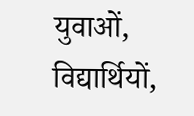युवाओं, विद्यार्थियों,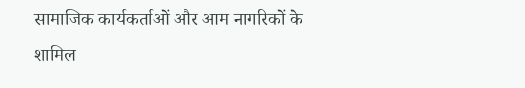सामाजिक कार्यकर्ताओं और आम नागरिकों के शामिल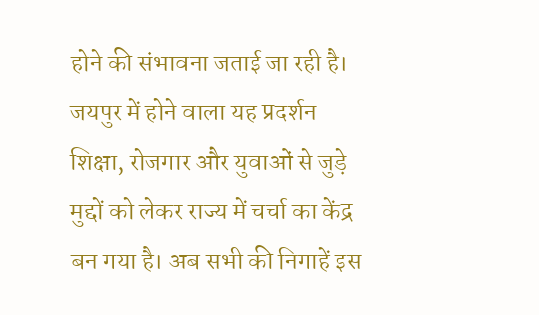होने की संभावना जताई जा रही है।
जयपुर में होने वाला यह प्रदर्शन शिक्षा, रोजगार और युवाओं से जुड़े मुद्दों को लेकर राज्य में चर्चा का केंद्र बन गया है। अब सभी की निगाहें इस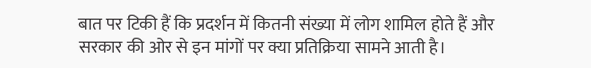बात पर टिकी हैं कि प्रदर्शन में कितनी संख्या में लोग शामिल होते हैं और सरकार की ओर से इन मांगों पर क्या प्रतिक्रिया सामने आती है।